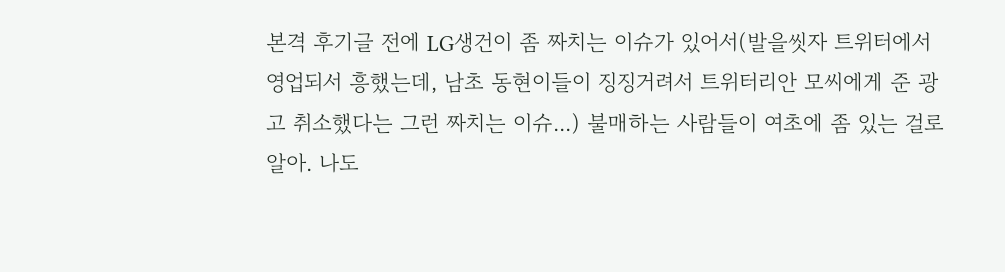본격 후기글 전에 LG생건이 좀 짜치는 이슈가 있어서(발을씻자 트위터에서 영업되서 흥했는데, 남초 동현이들이 징징거려서 트위터리안 모씨에게 준 광고 취소했다는 그런 짜치는 이슈...) 불매하는 사람들이 여초에 좀 있는 걸로 알아. 나도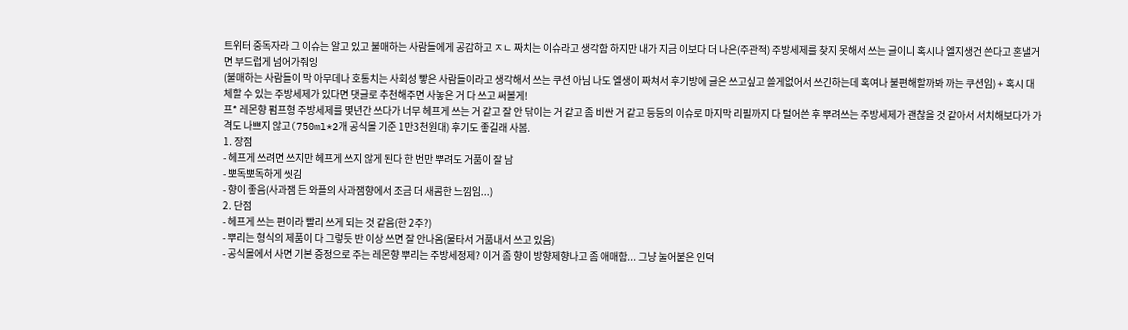트위터 중독자라 그 이슈는 알고 있고 불매하는 사람들에게 공감하고 ㅈㄴ 짜치는 이슈라고 생각함 하지만 내가 지금 이보다 더 나은(주관적) 주방세제를 찾지 못해서 쓰는 글이니 혹시나 엘지생건 쓴다고 혼낼거면 부드럽게 넘어가줘잉
(불매하는 사람들이 막 아무데나 호통치는 사회성 빻은 사람들이라고 생각해서 쓰는 쿠션 아님 나도 엘생이 짜쳐서 후기방에 글은 쓰고싶고 쓸게없어서 쓰긴하는데 혹여나 불편해할까봐 까는 쿠션임) + 혹시 대체할 수 있는 주방세제가 있다면 댓글로 추천해주면 사놓은 거 다 쓰고 써볼게!
프* 레몬향 펌프형 주방세제를 몇년간 쓰다가 너무 헤프게 쓰는 거 같고 잘 안 닦이는 거 같고 좀 비싼 거 같고 등등의 이슈로 마지막 리필까지 다 털어쓴 후 뿌려쓰는 주방세제가 괜찮을 것 같아서 서치해보다가 가격도 나쁘지 않고(750ml*2개 공식몰 기준 1만3천원대) 후기도 좋길래 사봄.
1. 장점
- 헤프게 쓰려면 쓰지만 헤프게 쓰지 않게 된다 한 번만 뿌려도 거품이 잘 남
- 뽀독뽀독하게 씻김
- 향이 좋음(사과잼 든 와플의 사과잼향에서 조금 더 새콤한 느낌임...)
2. 단점
- 헤프게 쓰는 편이라 빨리 쓰게 되는 것 같음(한 2주?)
- 뿌리는 형식의 제품이 다 그렇듯 반 이상 쓰면 잘 안나옴(물타서 거품내서 쓰고 있음)
- 공식몰에서 사면 기본 증정으로 주는 레몬향 뿌리는 주방세정제? 이거 좀 향이 방향제향나고 좀 애매함... 그냥 눌어붙은 인덕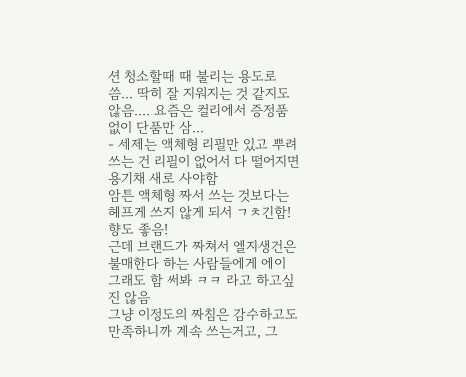션 청소할때 때 불리는 용도로 씀... 딱히 잘 지워지는 것 같지도 않음.... 요즘은 컬리에서 증정품 없이 단품만 삼...
- 세제는 액체형 리필만 있고 뿌려쓰는 건 리필이 없어서 다 떨어지면 용기채 새로 사야함
암튼 액체형 짜서 쓰는 것보다는 헤프게 쓰지 않게 되서 ㄱㅊ긴함!
향도 좋음!
근데 브랜드가 짜쳐서 엘지생건은 불매한다 하는 사람들에게 에이 그래도 함 써봐 ㅋㅋ 라고 하고싶진 않음
그냥 이정도의 짜침은 감수하고도 만족하니까 계속 쓰는거고, 그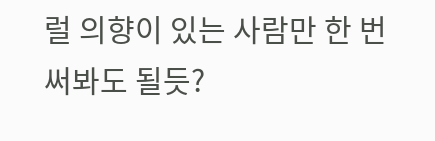럴 의향이 있는 사람만 한 번 써봐도 될듯?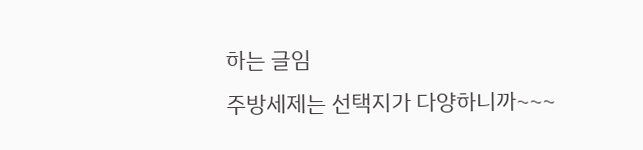하는 글임
주방세제는 선택지가 다양하니까~~~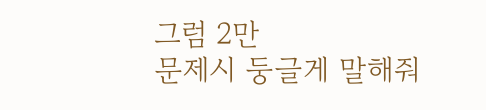그럼 2만
문제시 둥글게 말해줘